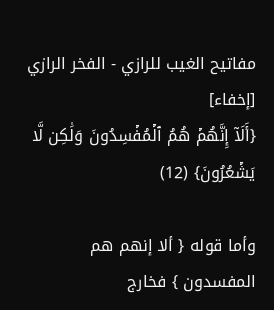مفاتيح الغيب للرازي - الفخر الرازي [إخفاء]
{أَلَآ إِنَّهُمۡ هُمُ ٱلۡمُفۡسِدُونَ وَلَٰكِن لَّا يَشۡعُرُونَ} (12)

وأما قوله { ألا إنهم هم المفسدون } فخارج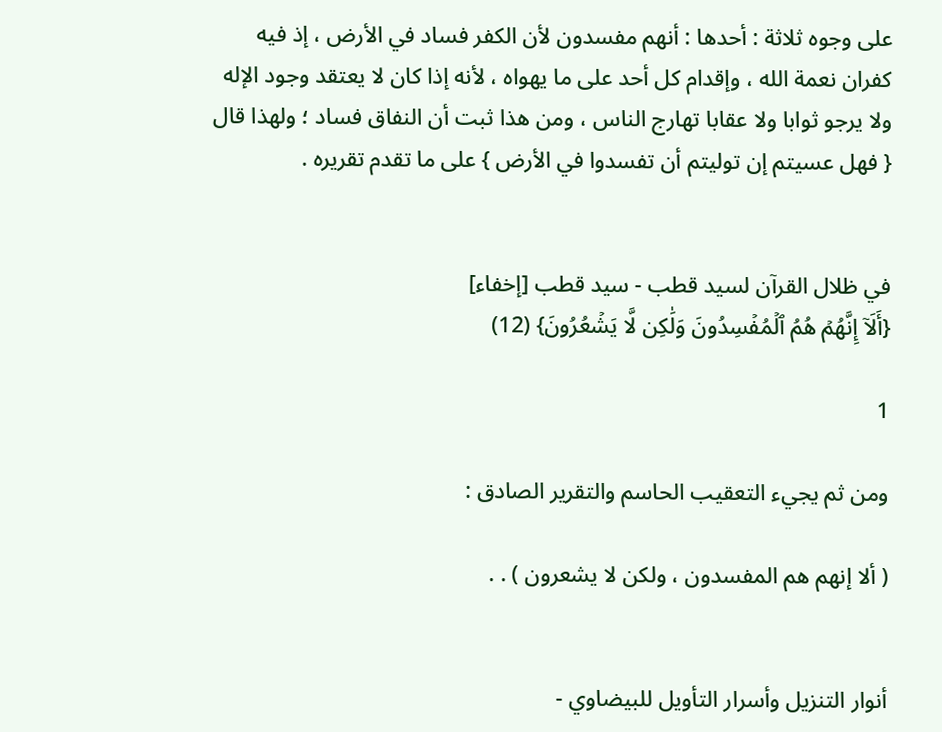على وجوه ثلاثة : أحدها : أنهم مفسدون لأن الكفر فساد في الأرض ، إذ فيه كفران نعمة الله ، وإقدام كل أحد على ما يهواه ، لأنه إذا كان لا يعتقد وجود الإله ولا يرجو ثوابا ولا عقابا تهارج الناس ، ومن هذا ثبت أن النفاق فساد ؛ ولهذا قال { فهل عسيتم إن توليتم أن تفسدوا في الأرض } على ما تقدم تقريره .


في ظلال القرآن لسيد قطب - سيد قطب [إخفاء]
{أَلَآ إِنَّهُمۡ هُمُ ٱلۡمُفۡسِدُونَ وَلَٰكِن لَّا يَشۡعُرُونَ} (12)

1

ومن ثم يجيء التعقيب الحاسم والتقرير الصادق :

( ألا إنهم هم المفسدون ، ولكن لا يشعرون ) . .


أنوار التنزيل وأسرار التأويل للبيضاوي -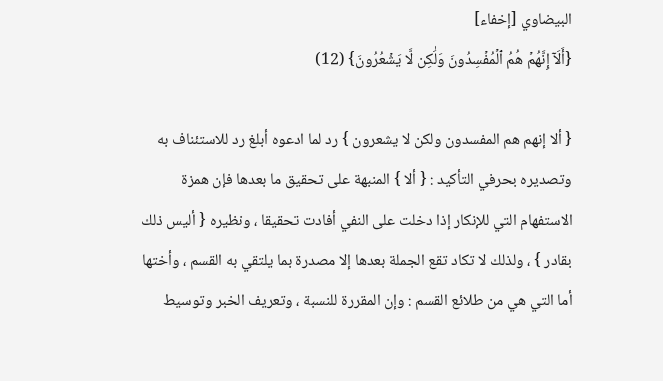البيضاوي [إخفاء]
{أَلَآ إِنَّهُمۡ هُمُ ٱلۡمُفۡسِدُونَ وَلَٰكِن لَّا يَشۡعُرُونَ} (12)

{ ألا إنهم هم المفسدون ولكن لا يشعرون } رد لما ادعوه أبلغ رد للاستئناف به وتصديره بحرفي التأكيد : { ألا } المنبهة على تحقيق ما بعدها فإن همزة الاستفهام التي للإنكار إذا دخلت على النفي أفادت تحقيقا ، ونظيره { أليس ذلك بقادر } ، ولذلك لا تكاد تقع الجملة بعدها إلا مصدرة بما يلتقي به القسم ، وأختها أما التي هي من طلائع القسم : وإن المقررة للنسبة ، وتعريف الخبر وتوسيط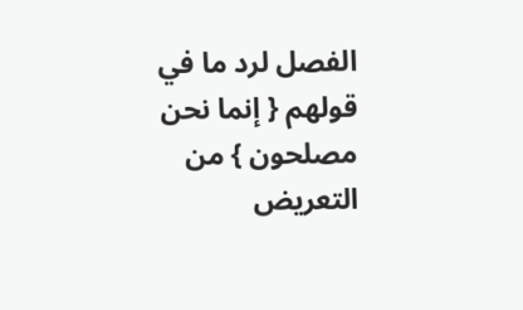الفصل لرد ما في قولهم { إنما نحن مصلحون } من التعريض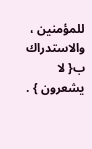للمؤمنين ، والاستدراك ب{ لا يشعرون } .